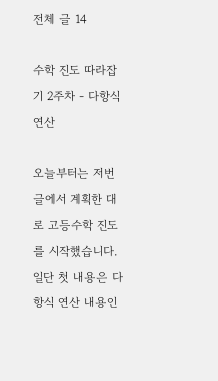전체 글 14

수학 진도 따라잡기 2주차 - 다항식 연산

오늘부터는 저번 글에서 계획한 대로 고등수학 진도를 시작했습니다. 일단 첫 내용은 다항식 연산 내용인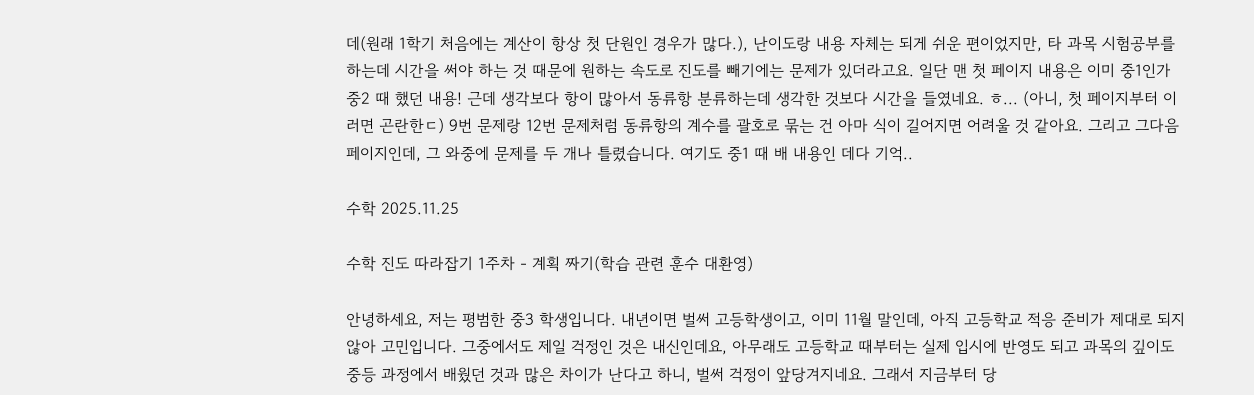데(원래 1학기 처음에는 계산이 항상 첫 단원인 경우가 많다.), 난이도랑 내용 자체는 되게 쉬운 편이었지만, 타 과목 시험공부를 하는데 시간을 써야 하는 것 때문에 원하는 속도로 진도를 빼기에는 문제가 있더라고요. 일단 맨 첫 페이지 내용은 이미 중1인가 중2 때 했던 내용! 근데 생각보다 항이 많아서 동류항 분류하는데 생각한 것보다 시간을 들였네요. ㅎ... (아니, 첫 페이지부터 이러면 곤란한ㄷ) 9번 문제랑 12번 문제처럼 동류항의 계수를 괄호로 묶는 건 아마 식이 길어지면 어려울 것 같아요. 그리고 그다음 페이지인데, 그 와중에 문제를 두 개나 틀렸습니다. 여기도 중1 때 배 내용인 데다 기억..

수학 2025.11.25

수학 진도 따라잡기 1주차 - 계획 짜기(학습 관련 훈수 대환영)

안녕하세요, 저는 평범한 중3 학생입니다. 내년이면 벌써 고등학생이고, 이미 11월 말인데, 아직 고등학교 적응 준비가 제대로 되지 않아 고민입니다. 그중에서도 제일 걱정인 것은 내신인데요, 아무래도 고등학교 때부터는 실제 입시에 반영도 되고 과목의 깊이도 중등 과정에서 배웠던 것과 많은 차이가 난다고 하니, 벌써 걱정이 앞당겨지네요. 그래서 지금부터 당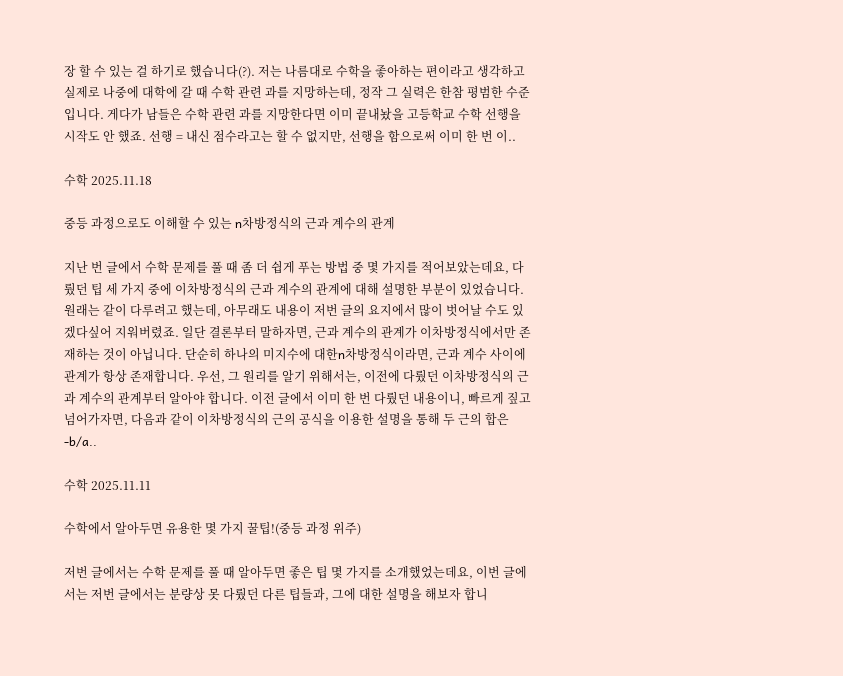장 할 수 있는 걸 하기로 했습니다(?). 저는 나름대로 수학을 좋아하는 편이라고 생각하고 실제로 나중에 대학에 갈 때 수학 관련 과를 지망하는데, 정작 그 실력은 한참 평범한 수준입니다. 게다가 남들은 수학 관련 과를 지망한다면 이미 끝내놨을 고등학교 수학 선행을 시작도 안 했죠. 선행 = 내신 점수라고는 할 수 없지만, 선행을 함으로써 이미 한 번 이..

수학 2025.11.18

중등 과정으로도 이해할 수 있는 n차방정식의 근과 계수의 관계

지난 번 글에서 수학 문제를 풀 때 좀 더 쉽게 푸는 방법 중 몇 가지를 적어보았는데요, 다뤘던 팁 세 가지 중에 이차방정식의 근과 계수의 관계에 대해 설명한 부분이 있었습니다. 원래는 같이 다루려고 했는데, 아무래도 내용이 저번 글의 요지에서 많이 벗어날 수도 있겠다싶어 지워버렸죠. 일단 결론부터 말하자면, 근과 계수의 관계가 이차방정식에서만 존재하는 것이 아닙니다. 단순히 하나의 미지수에 대한n차방정식이라면, 근과 계수 사이에 관계가 항상 존재합니다. 우선, 그 원리를 알기 위해서는, 이전에 다뤘던 이차방정식의 근과 계수의 관계부터 알아야 합니다. 이전 글에서 이미 한 번 다뤘던 내용이니, 빠르게 짚고 넘어가자면, 다음과 같이 이차방정식의 근의 공식을 이용한 설명을 통해 두 근의 합은 -b/a..

수학 2025.11.11

수학에서 알아두면 유용한 몇 가지 꿀팁!(중등 과정 위주)

저번 글에서는 수학 문제를 풀 때 알아두면 좋은 팁 몇 가지를 소개했었는데요, 이번 글에서는 저번 글에서는 분량상 못 다뤘던 다른 팁들과, 그에 대한 설명을 해보자 합니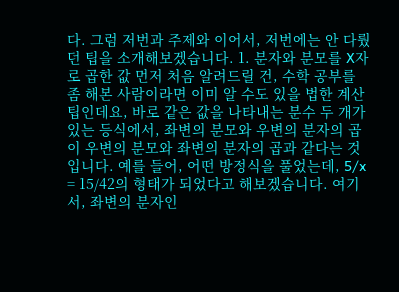다. 그럼 저번과 주제와 이어서, 저번에는 안 다뤘던 팁을 소개해보겠습니다. 1. 분자와 분모를 X자로 곱한 값 먼저 처음 알려드릴 건, 수학 공부를 좀 해본 사람이라면 이미 알 수도 있을 법한 계산 팁인데요, 바로 같은 값을 나타내는 분수 두 개가 있는 등식에서, 좌변의 분모와 우변의 분자의 곱이 우변의 분모와 좌변의 분자의 곱과 같다는 것입니다. 예를 들어, 어떤 방정식을 풀었는데, 5/x = 15/42의 형태가 되었다고 해보겠습니다. 여기서, 좌변의 분자인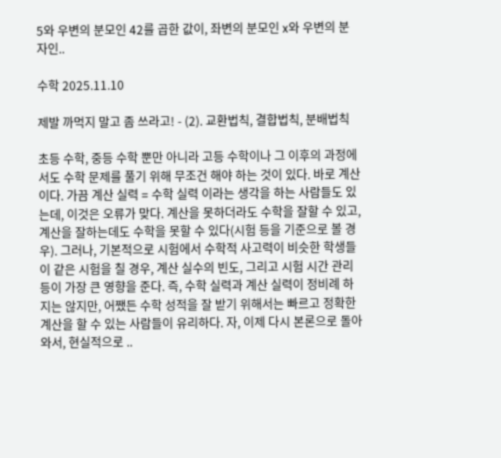5와 우변의 분모인 42를 곱한 값이, 좌변의 분모인 x와 우변의 분자인..

수학 2025.11.10

제발 까먹지 말고 좀 쓰라고! - (2). 교환법칙, 결합법칙, 분배법칙

초등 수학, 중등 수학 뿐만 아니라 고등 수학이나 그 이후의 과정에서도 수학 문제를 풀기 위해 무조건 해야 하는 것이 있다. 바로 계산이다. 가끔 계산 실력 = 수학 실력 이라는 생각을 하는 사람들도 있는데, 이것은 오류가 맞다. 계산을 못하더라도 수학을 잘할 수 있고, 계산을 잘하는데도 수학을 못할 수 있다(시험 등을 기준으로 볼 경우). 그러나, 기본적으로 시험에서 수학적 사고력이 비슷한 학생들이 같은 시험을 칠 경우, 계산 실수의 빈도, 그리고 시험 시간 관리 등이 가장 큰 영향을 준다. 즉, 수학 실력과 계산 실력이 정비례 하지는 않지만, 어쨌든 수학 성적을 잘 받기 위해서는 빠르고 정확한 계산을 할 수 있는 사람들이 유리하다. 자, 이제 다시 본론으로 돌아와서, 현실적으로 ..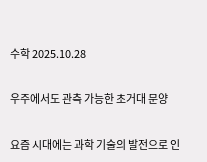수학 2025.10.28

우주에서도 관측 가능한 초거대 문양

요즘 시대에는 과학 기술의 발전으로 인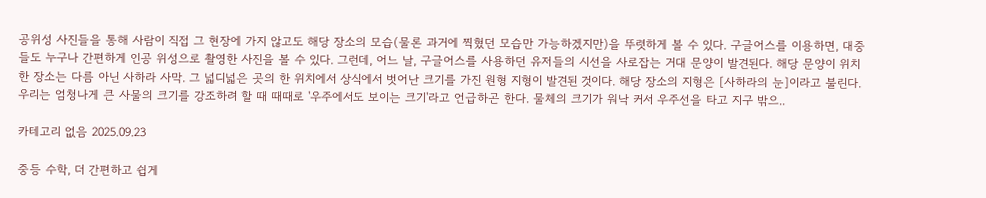공위성 사진들을 통해 사람이 직접 그 현장에 가지 않고도 해당 장소의 모습(물론 과거에 찍혔던 모습만 가능하겠지만)을 뚜렷하게 볼 수 있다. 구글어스를 이용하면, 대중들도 누구나 간편하게 인공 위성으로 촬영한 사진을 볼 수 있다. 그런데, 어느 날, 구글어스를 사용하던 유저들의 시선을 사로잡는 거대 문양이 발견된다. 해당 문양이 위치한 장소는 다름 아닌 사하라 사막. 그 넓디넓은 곳의 한 위치에서 상식에서 벗어난 크기를 가진 원형 지형이 발견된 것이다. 해당 장소의 지형은 [사하라의 눈]이라고 불린다. 우리는 엄청나게 큰 사물의 크기를 강조하려 할 때 때때로 '우주에서도 보이는 크기'라고 언급하곤 한다. 물체의 크기가 워낙 커서 우주선을 타고 지구 밖으..

카테고리 없음 2025.09.23

중등 수학, 더 간편하고 쉽게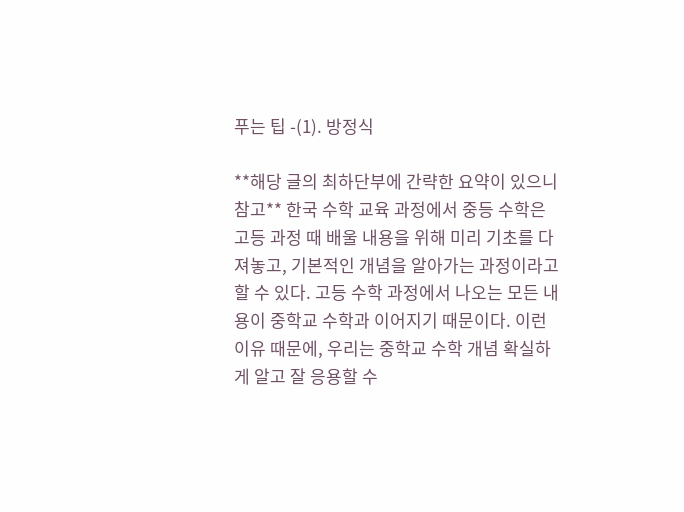푸는 팁 -(1). 방정식

**해당 글의 최하단부에 간략한 요약이 있으니 참고** 한국 수학 교육 과정에서 중등 수학은 고등 과정 때 배울 내용을 위해 미리 기초를 다져놓고, 기본적인 개념을 알아가는 과정이라고 할 수 있다. 고등 수학 과정에서 나오는 모든 내용이 중학교 수학과 이어지기 때문이다. 이런 이유 때문에, 우리는 중학교 수학 개념 확실하게 알고 잘 응용할 수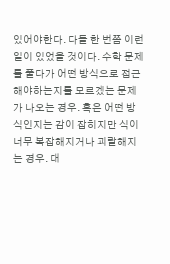있어야한다. 다들 한 번쯤 이런 일이 있었을 것이다. 수학 문제를 풀다가 어떤 방식으로 접근해야하는지를 모르겠는 문제가 나오는 경우. 혹은 어떤 방식인지는 감이 잡히지만 식이 너무 복잡해지거나 괴랄해지는 경우. 대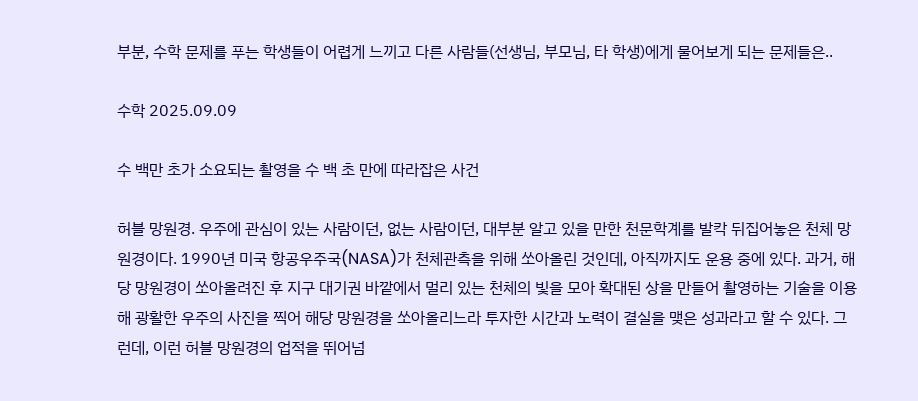부분, 수학 문제를 푸는 학생들이 어렵게 느끼고 다른 사람들(선생님, 부모님, 타 학생)에게 물어보게 되는 문제들은..

수학 2025.09.09

수 백만 초가 소요되는 촬영을 수 백 초 만에 따라잡은 사건

허블 망원경. 우주에 관심이 있는 사람이던, 없는 사람이던, 대부분 알고 있을 만한 천문학계를 발칵 뒤집어놓은 천체 망원경이다. 1990년 미국 항공우주국(NASA)가 천체관측을 위해 쏘아올린 것인데, 아직까지도 운용 중에 있다. 과거, 해당 망원경이 쏘아올려진 후 지구 대기권 바깥에서 멀리 있는 천체의 빛을 모아 확대된 상을 만들어 촬영하는 기술을 이용해 광활한 우주의 사진을 찍어 해당 망원경을 쏘아올리느라 투자한 시간과 노력이 결실을 맺은 성과라고 할 수 있다. 그런데, 이런 허블 망원경의 업적을 뛰어넘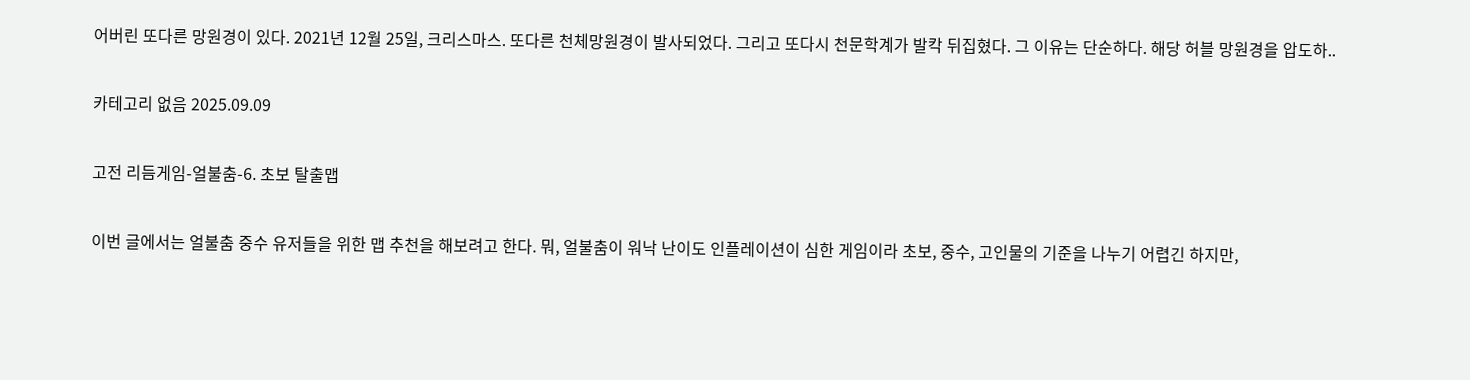어버린 또다른 망원경이 있다. 2021년 12월 25일, 크리스마스. 또다른 천체망원경이 발사되었다. 그리고 또다시 천문학계가 발칵 뒤집혔다. 그 이유는 단순하다. 해당 허블 망원경을 압도하..

카테고리 없음 2025.09.09

고전 리듬게임-얼불춤-6. 초보 탈출맵

이번 글에서는 얼불춤 중수 유저들을 위한 맵 추천을 해보려고 한다. 뭐, 얼불춤이 워낙 난이도 인플레이션이 심한 게임이라 초보, 중수, 고인물의 기준을 나누기 어렵긴 하지만,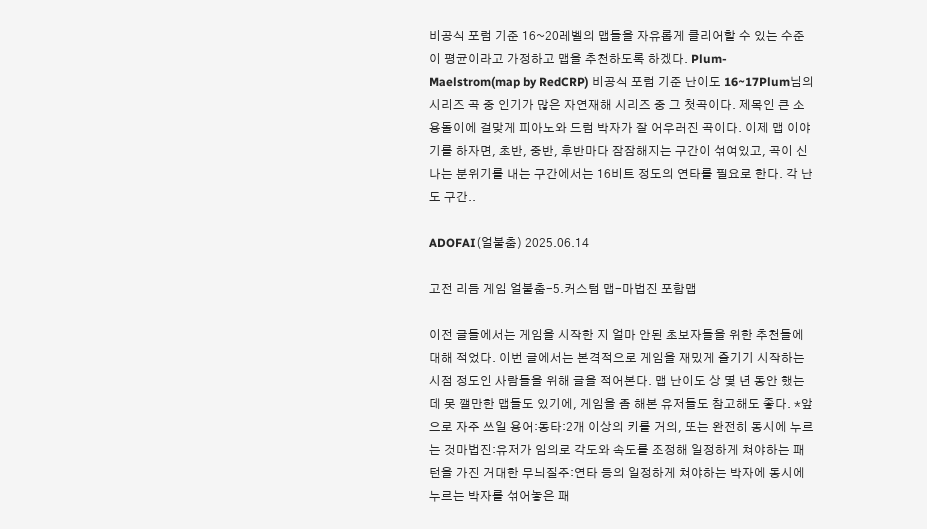비공식 포럼 기준 16~20레벨의 맵들을 자유롭게 클리어할 수 있는 수준이 평균이라고 가정하고 맵을 추천하도록 하겠다. Plum-Maelstrom(map by RedCRP) 비공식 포럼 기준 난이도 16~17Plum님의 시리즈 곡 중 인기가 많은 자연재해 시리즈 중 그 첫곡이다. 제목인 큰 소용돌이에 걸맞게 피아노와 드럼 박자가 잘 어우러진 곡이다. 이제 맵 이야기를 하자면, 초반, 중반, 후반마다 잠잠해지는 구간이 섞여있고, 곡이 신나는 분위기를 내는 구간에서는 16비트 정도의 연타를 필요로 한다. 각 난도 구간..

ADOFAI(얼불춤) 2025.06.14

고전 리듬 게임 얼불춤-5.커스텀 맵-마법진 포함맵

이전 글들에서는 게임을 시작한 지 얼마 안된 초보자들을 위한 추천들에 대해 적었다. 이번 글에서는 본격적으로 게임을 재밌게 즐기기 시작하는 시점 정도인 사람들을 위해 글을 적어본다. 맵 난이도 상 몇 년 동안 했는데 못 깰만한 맵들도 있기에, 게임을 좀 해본 유저들도 참고해도 좋다. *앞으로 자주 쓰일 용어:동타:2개 이상의 키를 거의, 또는 완전히 동시에 누르는 것마법진:유저가 임의로 각도와 속도를 조정해 일정하게 쳐야하는 패턴을 가진 거대한 무늬질주:연타 등의 일정하게 쳐야하는 박자에 동시에 누르는 박자를 섞어놓은 패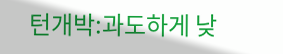턴개박:과도하게 낮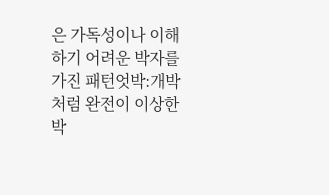은 가독성이나 이해하기 어려운 박자를 가진 패턴엇박:개박처럼 완전이 이상한 박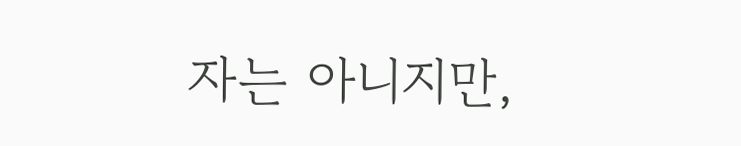자는 아니지만,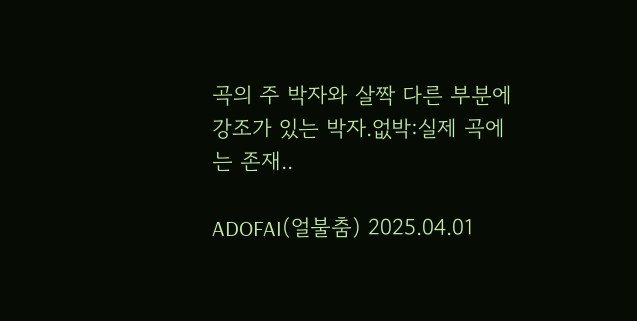곡의 주 박자와 살짝 다른 부분에 강조가 있는 박자.없박:실제 곡에는 존재..

ADOFAI(얼불춤) 2025.04.01